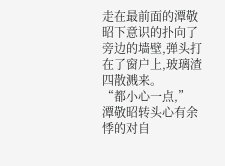走在最前面的潭敬昭下意识的扑向了旁边的墙壁,弹头打在了窗户上,玻璃渣四散溅来。
“都小心一点,”
潭敬昭转头心有余悸的对自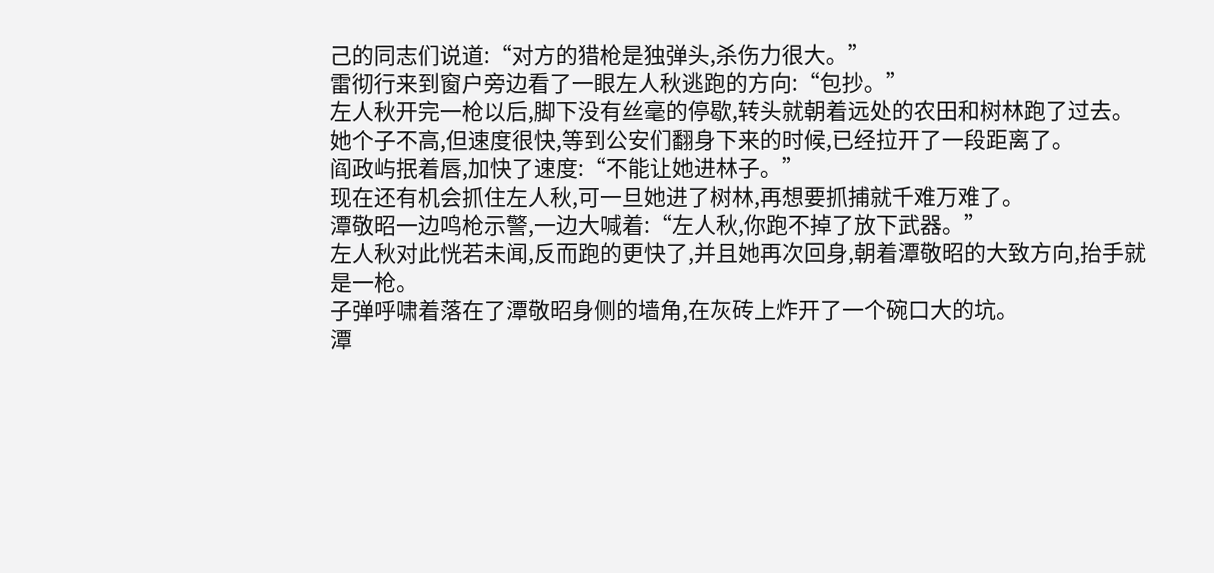己的同志们说道:“对方的猎枪是独弹头,杀伤力很大。”
雷彻行来到窗户旁边看了一眼左人秋逃跑的方向:“包抄。”
左人秋开完一枪以后,脚下没有丝毫的停歇,转头就朝着远处的农田和树林跑了过去。
她个子不高,但速度很快,等到公安们翻身下来的时候,已经拉开了一段距离了。
阎政屿抿着唇,加快了速度:“不能让她进林子。”
现在还有机会抓住左人秋,可一旦她进了树林,再想要抓捕就千难万难了。
潭敬昭一边鸣枪示警,一边大喊着:“左人秋,你跑不掉了放下武器。”
左人秋对此恍若未闻,反而跑的更快了,并且她再次回身,朝着潭敬昭的大致方向,抬手就是一枪。
子弹呼啸着落在了潭敬昭身侧的墙角,在灰砖上炸开了一个碗口大的坑。
潭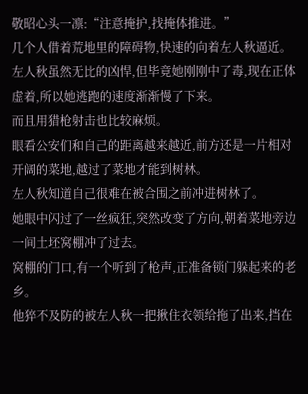敬昭心头一凛:“注意掩护,找掩体推进。”
几个人借着荒地里的障碍物,快速的向着左人秋逼近。
左人秋虽然无比的凶悍,但毕竟她刚刚中了毒,现在正体虚着,所以她逃跑的速度渐渐慢了下来。
而且用猎枪射击也比较麻烦。
眼看公安们和自己的距离越来越近,前方还是一片相对开阔的菜地,越过了菜地才能到树林。
左人秋知道自己很难在被合围之前冲进树林了。
她眼中闪过了一丝疯狂,突然改变了方向,朝着菜地旁边一间土坯窝棚冲了过去。
窝棚的门口,有一个听到了枪声,正准备锁门躲起来的老乡。
他猝不及防的被左人秋一把揪住衣领给拖了出来,挡在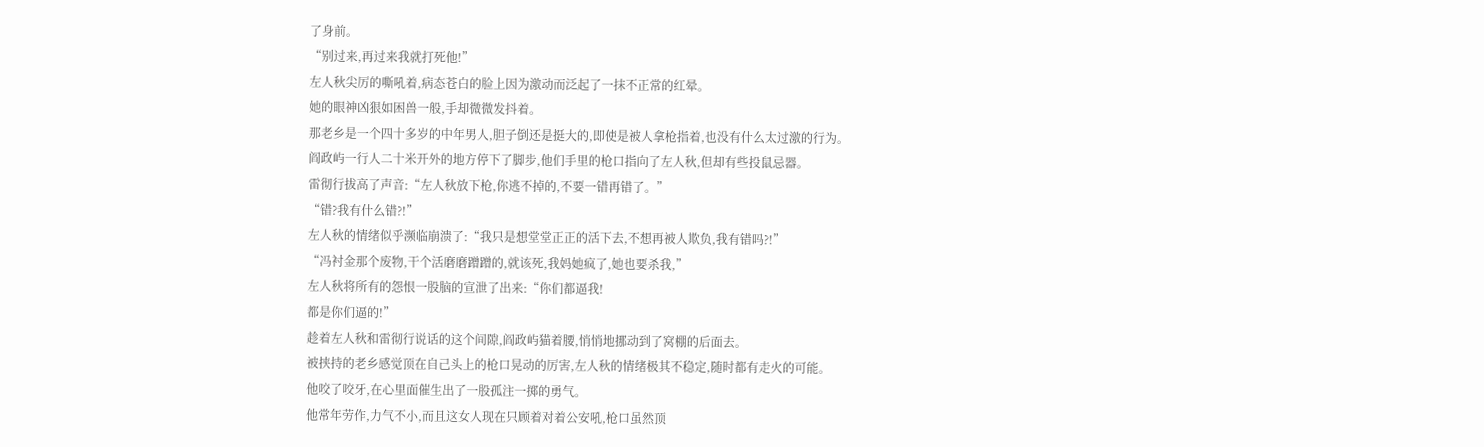了身前。
“别过来,再过来我就打死他!”
左人秋尖厉的嘶吼着,病态苍白的脸上因为激动而泛起了一抹不正常的红晕。
她的眼神凶狠如困兽一般,手却微微发抖着。
那老乡是一个四十多岁的中年男人,胆子倒还是挺大的,即使是被人拿枪指着,也没有什么太过激的行为。
阎政屿一行人二十米开外的地方停下了脚步,他们手里的枪口指向了左人秋,但却有些投鼠忌器。
雷彻行拔高了声音:“左人秋放下枪,你逃不掉的,不要一错再错了。”
“错?我有什么错?!”
左人秋的情绪似乎濒临崩溃了:“我只是想堂堂正正的活下去,不想再被人欺负,我有错吗?!”
“冯衬金那个废物,干个活磨磨蹭蹭的,就该死,我妈她疯了,她也要杀我,”
左人秋将所有的怨恨一股脑的宣泄了出来:“你们都逼我!
都是你们逼的!”
趁着左人秋和雷彻行说话的这个间隙,阎政屿猫着腰,悄悄地挪动到了窝棚的后面去。
被挟持的老乡感觉顶在自己头上的枪口晃动的厉害,左人秋的情绪极其不稳定,随时都有走火的可能。
他咬了咬牙,在心里面催生出了一股孤注一掷的勇气。
他常年劳作,力气不小,而且这女人现在只顾着对着公安吼,枪口虽然顶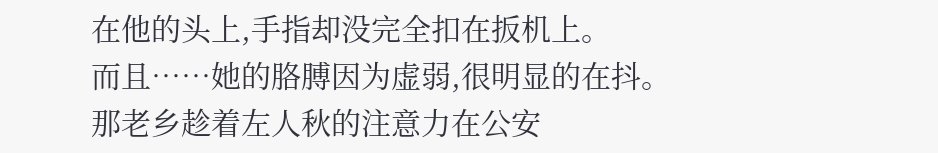在他的头上,手指却没完全扣在扳机上。
而且……她的胳膊因为虚弱,很明显的在抖。
那老乡趁着左人秋的注意力在公安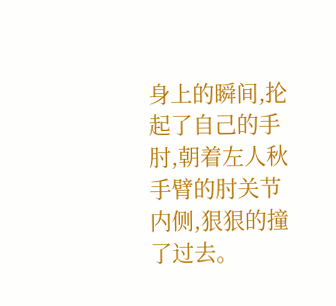身上的瞬间,抡起了自己的手肘,朝着左人秋手臂的肘关节内侧,狠狠的撞了过去。